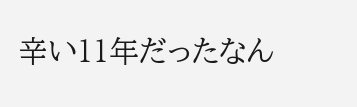辛い11年だったなん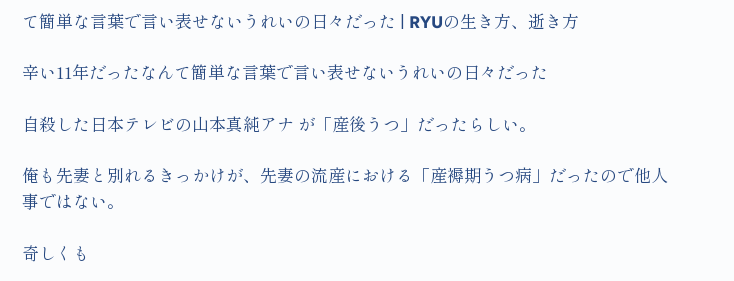て簡単な言葉で言い表せないうれいの日々だった | RYUの生き方、逝き方

辛い11年だったなんて簡単な言葉で言い表せないうれいの日々だった

自殺した日本テレビの山本真純アナ が「産後うつ」だったらしい。

俺も先妻と別れるきっかけが、先妻の流産における「産褥期うつ病」だったので他人事ではない。

奇しくも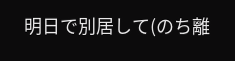明日で別居して(のち離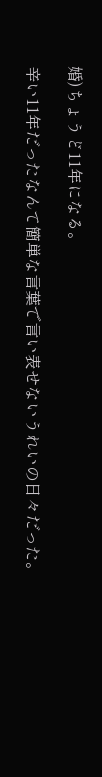婚)ちょうど11年になる。

辛い11年だったなんて簡単な言葉で言い表せないうれいの日々だった。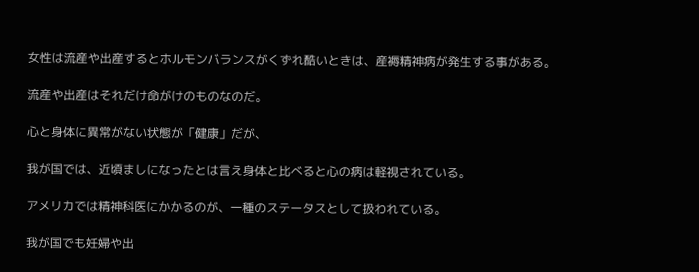女性は流産や出産するとホルモンバランスがくずれ酷いときは、産褥精神病が発生する事がある。

流産や出産はそれだけ命がけのものなのだ。

心と身体に異常がない状態が「健康」だが、

我が国では、近頃ましになったとは言え身体と比べると心の病は軽視されている。

アメリカでは精神科医にかかるのが、一種のステータスとして扱われている。

我が国でも妊婦や出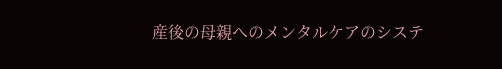産後の母親へのメンタルケアのシステ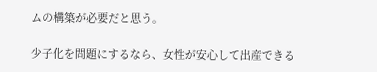ムの構築が必要だと思う。

少子化を問題にするなら、女性が安心して出産できる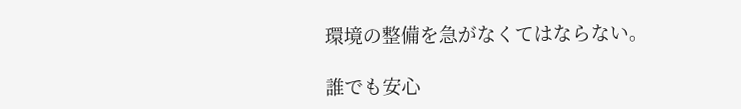環境の整備を急がなくてはならない。

誰でも安心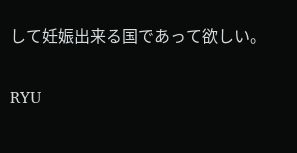して妊娠出来る国であって欲しい。

RYU